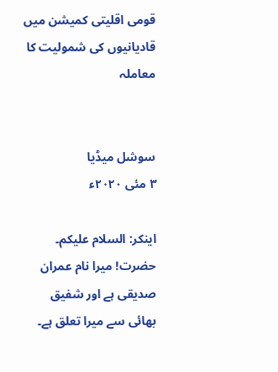قومی اقلیتی کمیشن میں قادیانیوں کی شمولیت کا معاملہ


سوشل میڈیا
۳ مئی ۲۰۲۰ء

اینکر: السلام علیکم۔ حضرت! میرا نام عمران صدیقی ہے اور شفیق بھائی سے میرا تعلق ہے۔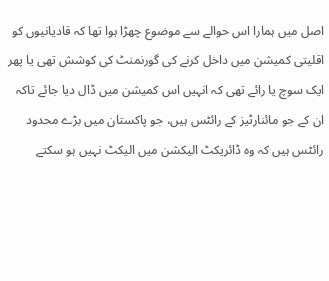اصل میں ہمارا اس حوالے سے موضوع چھڑا ہوا تھا کہ قادیانیوں کو اقلیتی کمیشن میں داخل کرنے کی گورنمنٹ کی کوشش تھی یا پھر ایک سوچ یا رائے تھی کہ انہیں اس کمیشن میں ڈال دیا جائے تاکہ ان کے جو مائنارٹیز کے رائٹس ہیں، جو پاکستان میں بڑے محدود رائٹس ہیں کہ وہ ڈائریکٹ الیکشن میں الیکٹ نہیں ہو سکتے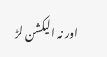اور نہ الیکشن لڑ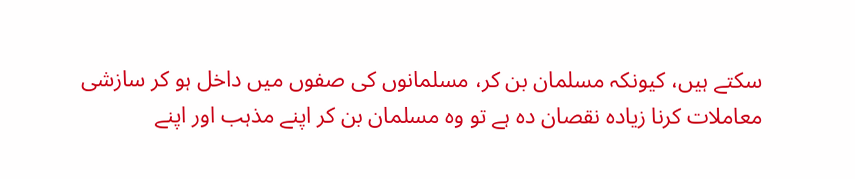سکتے ہیں، کیونکہ مسلمان بن کر، مسلمانوں کی صفوں میں داخل ہو کر سازشی معاملات کرنا زیادہ نقصان دہ ہے تو وہ مسلمان بن کر اپنے مذہب اور اپنے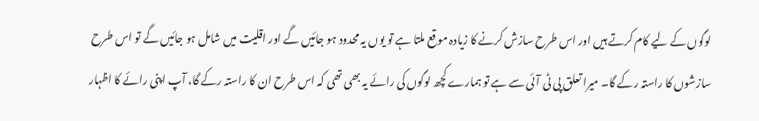لوگوں کے لیے کام کرتے ہیں اور اس طرح سازش کرنے کا زیادہ موقع ملتا ہے تو یوں یہ محدود ہو جائیں گے اور اقلیت میں شامل ہو جائیں گے تو اس طرح سازشوں کا راستہ رکے گا۔ میرا تعلق پی ٹی آئی سے ہے تو ہمارے کچھ لوگوں کی رائے یہ بھی تھی کہ اس طرح ان کا راستہ رکے گا، آپ اپنی رائے کا اظہار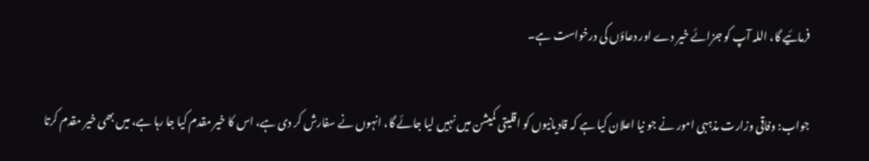فرمائیے گا، اللہ آپ کو جزائے خیر دے اور دعاؤں کی درخواست ہے۔

جواب: وفاقی وزارت مذہبی امور نے جو نیا اعلان کیا ہے کہ قادیانیوں کو اقلیتی کمیشن میں نہیں لیا جائے گا، انہوں نے سفارش کر دی ہے، اس کا خیر مقدم کیا جا رہا ہے، میں بھی خیر مقدم کرتا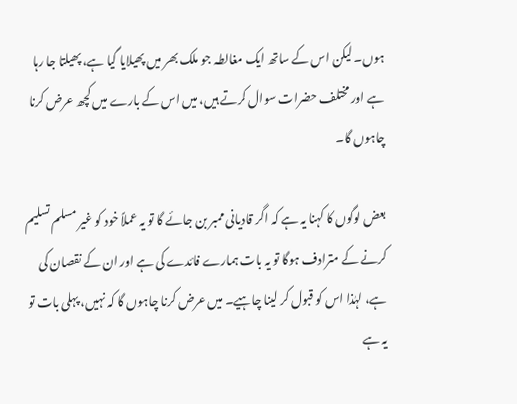ہوں۔ لیکن اس کے ساتھ ایک مغالطہ جو ملک بھر میں پھیلایا گیا ہے، پھیلتا جا رہا ہے اور مختلف حضرات سوال کرتے ہیں، میں اس کے بارے میں کچھ عرض کرنا چاہوں گا۔

بعض لوگوں کا کہنا یہ ہے کہ اگر قادیانی ممبر بن جائے گا تو یہ عملاً خود کو غیر مسلم تسلیم کرنے کے مترادف ہوگا تو یہ بات ہمارے فائدے کی ہے اور ان کے نقصان کی ہے، لہٰذا اس کو قبول کر لینا چاہیے۔ میں عرض کرنا چاہوں گا کہ نہیں، پہلی بات تو یہ ہے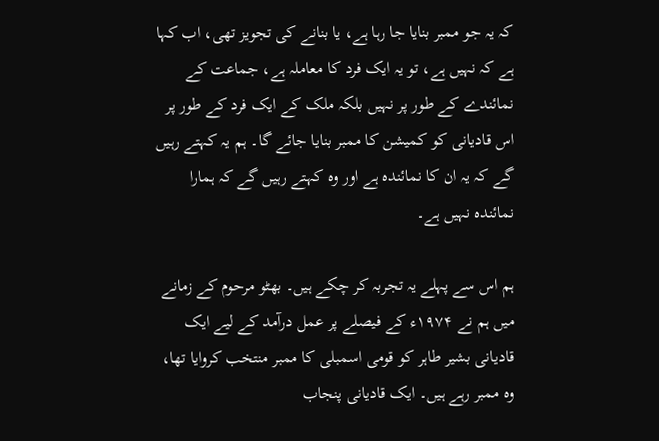کہ یہ جو ممبر بنایا جا رہا ہے، یا بنانے کی تجویز تھی، اب کہا ہے کہ نہیں ہے، تو یہ ایک فرد کا معاملہ ہے، جماعت کے نمائندے کے طور پر نہیں بلکہ ملک کے ایک فرد کے طور پر اس قادیانی کو کمیشن کا ممبر بنایا جائے گا۔ ہم یہ کہتے رہیں گے کہ یہ ان کا نمائندہ ہے اور وہ کہتے رہیں گے کہ ہمارا نمائندہ نہیں ہے۔

ہم اس سے پہلے یہ تجربہ کر چکے ہیں۔ بھٹو مرحوم کے زمانے میں ہم نے ۱۹۷۴ء کے فیصلے پر عمل درآمد کے لیے ایک قادیانی بشیر طاہر کو قومی اسمبلی کا ممبر منتخب کروایا تھا، وہ ممبر رہے ہیں۔ ایک قادیانی پنجاب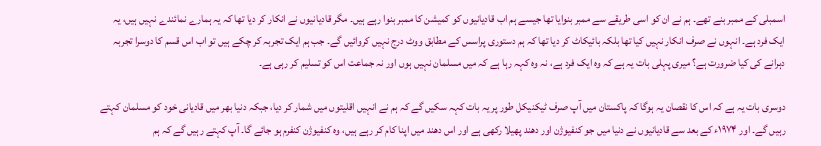اسمبلی کے ممبر بنے تھے۔ ہم نے ان کو اسی طریقے سے ممبر بنوایا تھا جیسے ہم اب قادیانیوں کو کمیشن کا ممبر بنوا رہے ہیں۔ مگر قادیانیوں نے انکار کر دیا تھا کہ یہ ہمارے نمائندے نہیں ہیں، یہ ایک فرد ہے۔ انہوں نے صرف انکار نہیں کیا تھا بلکہ بائیکاٹ کر دیا تھا کہ ہم دستوری پراسس کے مطابق ووٹ درج نہیں کروائیں گے۔ جب ہم ایک تجربہ کر چکے ہیں تو اب اس قسم کا دوسرا تجربہ دہرانے کی کیا ضرورت ہے؟ میری پہلی بات یہ ہے کہ وہ ایک فرد ہے، نہ وہ کہہ رہا ہے کہ میں مسلمان نہیں ہوں اور نہ جماعت اس کو تسلیم کر رہی ہے۔

دوسری بات یہ ہے کہ اس کا نقصان یہ ہوگا کہ پاکستان میں آپ صرف ٹیکنیکل طور پر یہ بات کہہ سکیں گے کہ ہم نے انہیں اقلیتوں میں شمار کر دیا، جبکہ دنیا بھر میں قادیانی خود کو مسلمان کہتے رہیں گے۔ اور ۱۹۷۴ء کے بعد سے قادیانیوں نے دنیا میں جو کنفیوژن اور دھند پھیلا رکھی ہے اور اس دھند میں اپنا کام کر رہے ہیں، وہ کنفیوژن کنفرم ہو جائے گا۔ آپ کہتے رہیں گے کہ ہم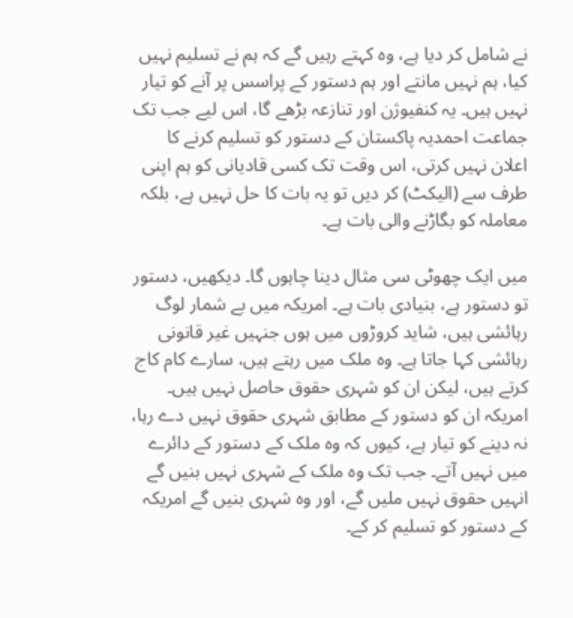نے شامل کر دیا ہے، وہ کہتے رہیں گے کہ ہم نے تسلیم نہیں کیا، ہم نہیں مانتے اور ہم دستور کے پراسس پر آنے کو تیار نہیں ہیں۔ یہ کنفیوژن اور تنازعہ بڑھے گا، اس لیے جب تک جماعت احمدیہ پاکستان کے دستور کو تسلیم کرنے کا اعلان نہیں کرتی، اس وقت تک کسی قادیانی کو ہم اپنی طرف سے (الیکٹ) کر دیں تو یہ بات کا حل نہیں ہے، بلکہ معاملہ کو بگاڑنے والی بات ہے۔

میں ایک چھوٹی سی مثال دینا چاہوں گا۔ دیکھیں، دستور تو دستور ہے، بنیادی بات ہے۔ امریکہ میں بے شمار لوگ رہائشی ہیں، شاید کروڑوں میں ہوں جنہیں غیر قانونی رہائشی کہا جاتا ہے۔ وہ ملک میں رہتے ہیں، سارے کام کاج کرتے ہیں، لیکن ان کو شہری حقوق حاصل نہیں ہیں۔ امریکہ ان کو دستور کے مطابق شہری حقوق نہیں دے رہا، نہ دینے کو تیار ہے، کیوں کہ وہ ملک کے دستور کے دائرے میں نہیں آتے۔ جب تک وہ ملک کے شہری نہیں بنیں گے انہیں حقوق نہیں ملیں گے، اور وہ شہری بنیں گے امریکہ کے دستور کو تسلیم کر کے۔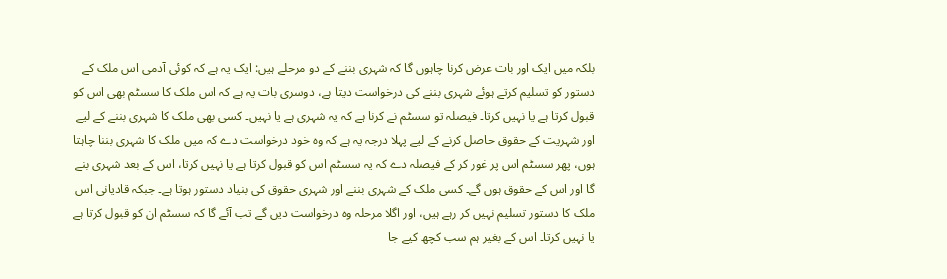بلکہ میں ایک اور بات عرض کرنا چاہوں گا کہ شہری بننے کے دو مرحلے ہیں: ایک یہ ہے کہ کوئی آدمی اس ملک کے دستور کو تسلیم کرتے ہوئے شہری بننے کی درخواست دیتا ہے، دوسری بات یہ ہے کہ اس ملک کا سسٹم بھی اس کو قبول کرتا ہے یا نہیں کرتا۔ فیصلہ تو سسٹم نے کرنا ہے کہ یہ شہری ہے یا نہیں۔ کسی بھی ملک کا شہری بننے کے لیے اور شہریت کے حقوق حاصل کرنے کے لیے پہلا درجہ یہ ہے کہ وہ خود درخواست دے کہ میں ملک کا شہری بننا چاہتا ہوں، پھر سسٹم اس پر غور کر کے فیصلہ دے کہ یہ سسٹم اس کو قبول کرتا ہے یا نہیں کرتا، اس کے بعد شہری بنے گا اور اس کے حقوق ہوں گے۔ کسی ملک کے شہری بننے اور شہری حقوق کی بنیاد دستور ہوتا ہے۔ جبکہ قادیانی اس ملک کا دستور تسلیم نہیں کر رہے ہیں، اور اگلا مرحلہ وہ درخواست دیں گے تب آئے گا کہ سسٹم ان کو قبول کرتا ہے یا نہیں کرتا۔ اس کے بغیر ہم سب کچھ کیے جا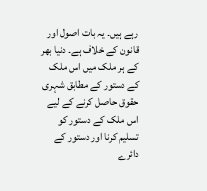رہے ہیں۔ یہ بات اصول اور قانون کے خلاف ہے۔ دنیا بھر کے ہر ملک میں اس ملک کے دستور کے مطابق شہری حقوق حاصل کرنے کے لیے اس ملک کے دستور کو تسلیم کرنا اور دستور کے دائرے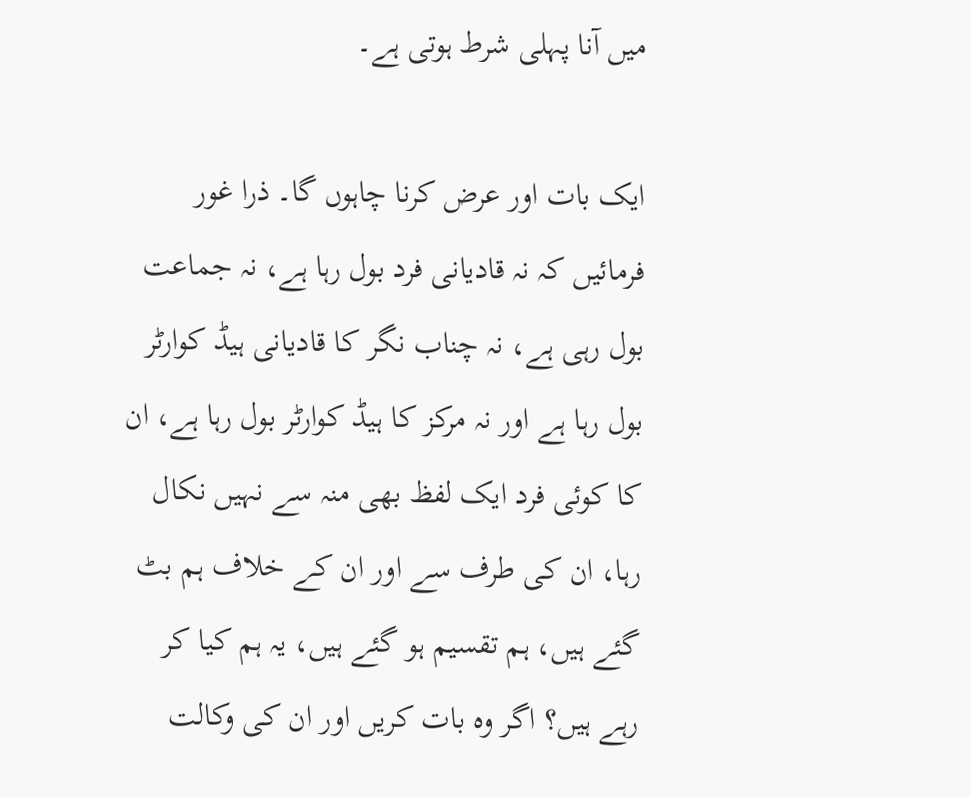میں آنا پہلی شرط ہوتی ہے۔

ایک بات اور عرض کرنا چاہوں گا۔ ذرا غور فرمائیں کہ نہ قادیانی فرد بول رہا ہے، نہ جماعت بول رہی ہے، نہ چناب نگر کا قادیانی ہیڈ کوارٹر بول رہا ہے اور نہ مرکز کا ہیڈ کوارٹر بول رہا ہے، ان کا کوئی فرد ایک لفظ بھی منہ سے نہیں نکال رہا، ان کی طرف سے اور ان کے خلاف ہم بٹ گئے ہیں، ہم تقسیم ہو گئے ہیں، یہ ہم کیا کر رہے ہیں؟ اگر وہ بات کریں اور ان کی وکالت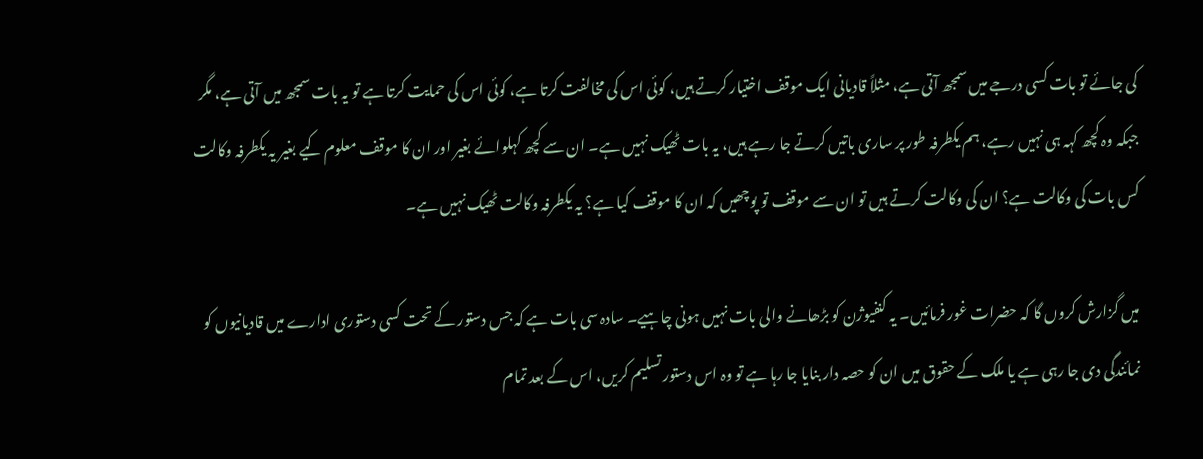کی جائے تو بات کسی درجے میں سمجھ آتی ہے، مثلاً قادیانی ایک موقف اختیار کرتے ہیں، کوئی اس کی مخالفت کرتا ہے، کوئی اس کی حمایت کرتا ہے تو یہ بات سمجھ میں آتی ہے، مگر جبکہ وہ کچھ کہہ ہی نہیں رہے، ہم یکطرفہ طور پر ساری باتیں کرتے جا رہے ہیں، یہ بات ٹھیک نہیں ہے۔ ان سے کچھ کہلوائے بغیر اور ان کا موقف معلوم کیے بغیر یہ یکطرفہ وکالت کس بات کی وکالت ہے؟ ان کی وکالت کرتے ہیں تو ان سے موقف تو پوچھیں کہ ان کا موقف کیا ہے؟ یہ یکطرفہ وکالت ٹھیک نہیں ہے۔

میں گزارش کروں گا کہ حضرات غور فرمائیں۔ یہ کنفیوژن کو بڑھانے والی بات نہیں ہونی چاہیے۔ سادہ سی بات ہے کہ جس دستور کے تحت کسی دستوری ادارے میں قادیانیوں کو نمائندگی دی جا رہی ہے یا ملک کے حقوق میں ان کو حصہ دار بنایا جا رہا ہے تو وہ اس دستور تسلیم کریں، اس کے بعد تمام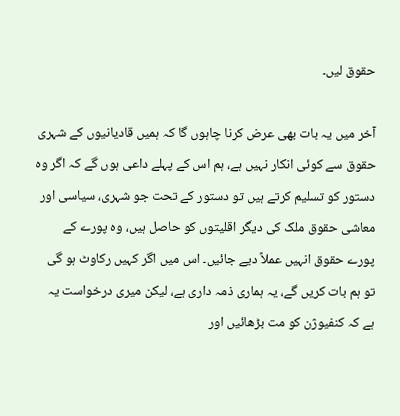حقوق لیں۔

آخر میں یہ بات بھی عرض کرنا چاہوں گا کہ ہمیں قادیانیوں کے شہری حقوق سے کوئی انکار نہیں ہے، ہم اس کے پہلے داعی ہوں گے کہ اگر وہ دستور کو تسلیم کرتے ہیں تو دستور کے تحت جو شہری، سیاسی اور معاشی حقوق ملک کی دیگر اقلیتوں کو حاصل ہیں، وہ پورے کے پورے حقوق انہیں عملاً دیے جائیں۔ اس میں اگر کہیں رکاوٹ ہو گی تو ہم بات کریں گے، یہ ہماری ذمہ داری ہے، لیکن میری درخواست یہ ہے کہ کنفیوژن کو مت بڑھائیں اور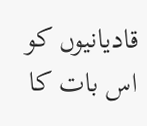قادیانیوں کو اس بات کا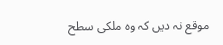موقع نہ دیں کہ وہ ملکی سطح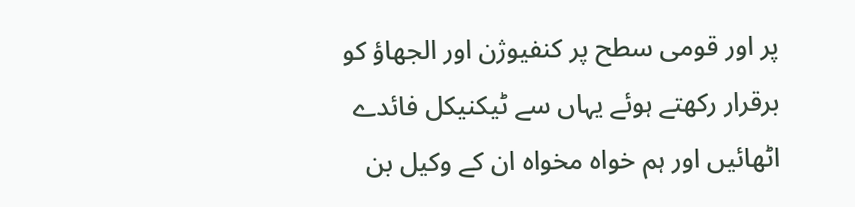پر اور قومی سطح پر کنفیوژن اور الجھاؤ کو برقرار رکھتے ہوئے یہاں سے ٹیکنیکل فائدے اٹھائیں اور ہم خواہ مخواہ ان کے وکیل بن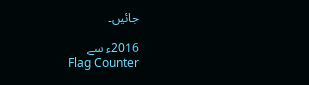جائیں۔

2016ء سے
Flag Counter